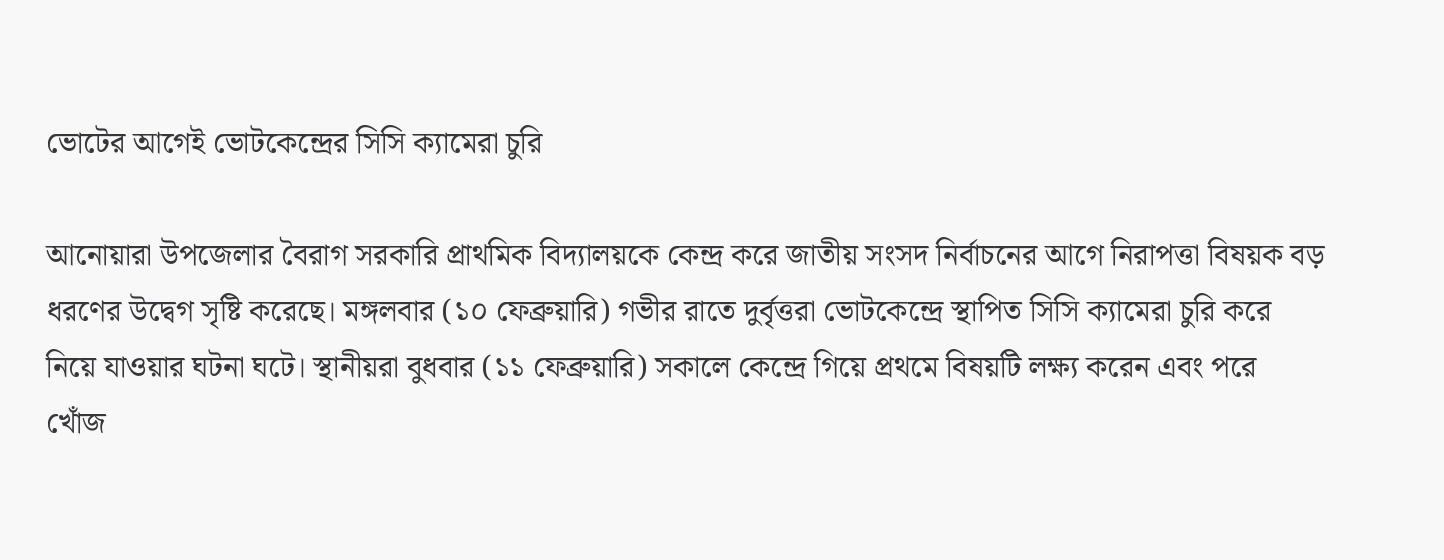ভোটের আগেই ভোটকেন্দ্রের সিসি ক্যামেরা চুরি

আনোয়ারা উপজেলার বৈরাগ সরকারি প্রাথমিক বিদ্যালয়কে কেন্দ্র করে জাতীয় সংসদ নির্বাচনের আগে নিরাপত্তা বিষয়ক বড় ধরণের উদ্বেগ সৃষ্টি করেছে। মঙ্গলবার (১০ ফেব্রুয়ারি) গভীর রাতে দুর্বৃত্তরা ভোটকেন্দ্রে স্থাপিত সিসি ক্যামেরা চুরি করে নিয়ে যাওয়ার ঘটনা ঘটে। স্থানীয়রা বুধবার (১১ ফেব্রুয়ারি) সকালে কেন্দ্রে গিয়ে প্রথমে বিষয়টি লক্ষ্য করেন এবং পরে খোঁজ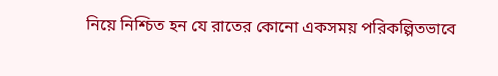নিয়ে নিশ্চিত হন যে রাতের কোনো একসময় পরিকল্পিতভাবে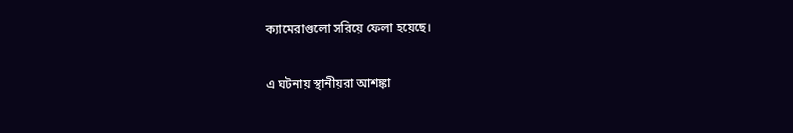ক্যামেরাগুলো সরিয়ে ফেলা হয়েছে।

এ ঘটনায় স্থানীয়রা আশঙ্কা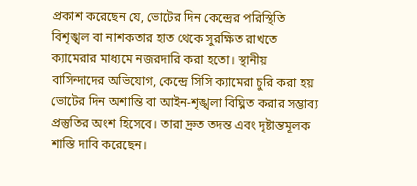প্রকাশ করেছেন যে, ভোটের দিন কেন্দ্রের পরিস্থিতি বিশৃঙ্খল বা নাশকতার হাত থেকে সুরক্ষিত রাখতে ক্যামেরার মাধ্যমে নজরদারি করা হতো। স্থানীয় বাসিন্দাদের অভিযোগ, কেন্দ্রে সিসি ক্যামেরা চুরি করা হয় ভোটের দিন অশান্তি বা আইন-শৃঙ্খলা বিঘ্নিত করার সম্ভাব্য প্রস্তুতির অংশ হিসেবে। তারা দ্রুত তদন্ত এবং দৃষ্টান্তমূলক শাস্তি দাবি করেছেন।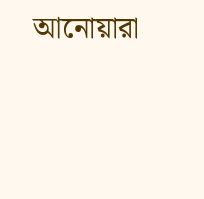আনোয়ারা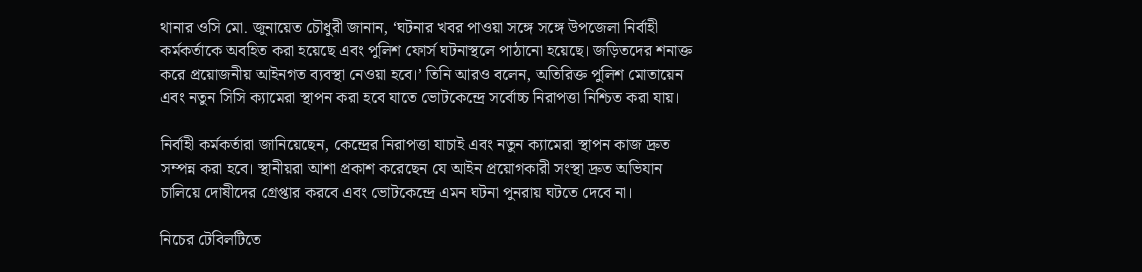থানার ওসি মো. জুনায়েত চৌধুরী জানান, ‘ঘটনার খবর পাওয়া সঙ্গে সঙ্গে উপজেলা নির্বাহী কর্মকর্তাকে অবহিত করা হয়েছে এবং পুলিশ ফোর্স ঘটনাস্থলে পাঠানো হয়েছে। জড়িতদের শনাক্ত করে প্রয়োজনীয় আইনগত ব্যবস্থা নেওয়া হবে।’ তিনি আরও বলেন, অতিরিক্ত পুলিশ মোতায়েন এবং নতুন সিসি ক্যামেরা স্থাপন করা হবে যাতে ভোটকেন্দ্রে সর্বোচ্চ নিরাপত্তা নিশ্চিত করা যায়।

নির্বাহী কর্মকর্তারা জানিয়েছেন, কেন্দ্রের নিরাপত্তা যাচাই এবং নতুন ক্যামেরা স্থাপন কাজ দ্রুত সম্পন্ন করা হবে। স্থানীয়রা আশা প্রকাশ করেছেন যে আইন প্রয়োগকারী সংস্থা দ্রুত অভিযান চালিয়ে দোষীদের গ্রেপ্তার করবে এবং ভোটকেন্দ্রে এমন ঘটনা পুনরায় ঘটতে দেবে না।

নিচের টেবিলটিতে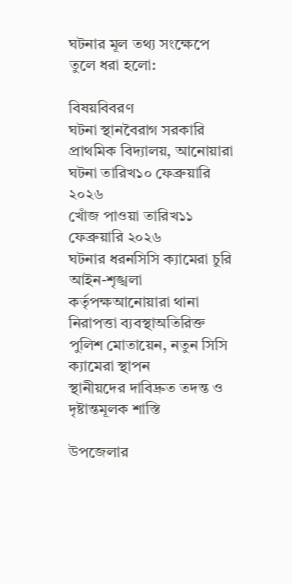ঘটনার মূল তথ্য সংক্ষেপে তুলে ধরা হলো:

বিষয়বিবরণ
ঘটনা স্থানবৈরাগ সরকারি প্রাথমিক বিদ্যালয়, আনোয়ারা
ঘটনা তারিখ১০ ফেব্রুয়ারি ২০২৬
খোঁজ পাওয়া তারিখ১১ ফেব্রুয়ারি ২০২৬
ঘটনার ধরনসিসি ক্যামেরা চুরি
আইন-শৃঙ্খলা কর্তৃপক্ষআনোয়ারা থানা
নিরাপত্তা ব্যবস্থাঅতিরিক্ত পুলিশ মোতায়েন, নতুন সিসি ক্যামেরা স্থাপন
স্থানীয়দের দাবিদ্রুত তদন্ত ও দৃষ্টান্তমূলক শাস্তি

উপজেলার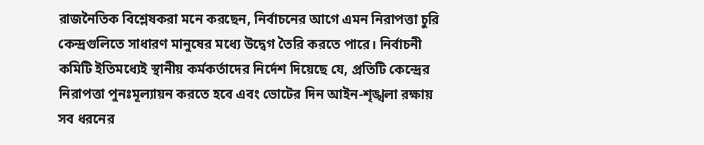রাজনৈতিক বিশ্লেষকরা মনে করছেন, নির্বাচনের আগে এমন নিরাপত্তা চুরি কেন্দ্রগুলিতে সাধারণ মানুষের মধ্যে উদ্বেগ তৈরি করতে পারে। নির্বাচনী কমিটি ইতিমধ্যেই স্থানীয় কর্মকর্তাদের নির্দেশ দিয়েছে যে, প্রতিটি কেন্দ্রের নিরাপত্তা পুনঃমূল্যায়ন করতে হবে এবং ভোটের দিন আইন-শৃঙ্খলা রক্ষায় সব ধরনের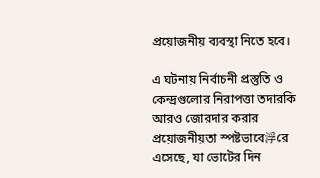প্রয়োজনীয় ব্যবস্থা নিতে হবে।

এ ঘটনায় নির্বাচনী প্রস্তুতি ও কেন্দ্রগুলোর নিরাপত্তা তদারকি আরও জোরদার করার প্রয়োজনীয়তা স্পষ্টভাবে浮রে এসেছে, যা ভোটের দিন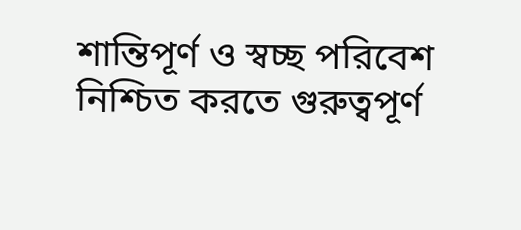শান্তিপূর্ণ ও স্বচ্ছ পরিবেশ নিশ্চিত করতে গুরুত্বপূর্ণ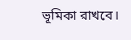ভূমিকা রাখবে।